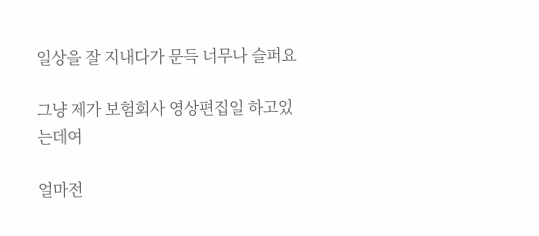일상을 잘 지내다가 문득 너무나 슬퍼요

그냥 제가 보험회사 영상편집일 하고있는데여

얼마전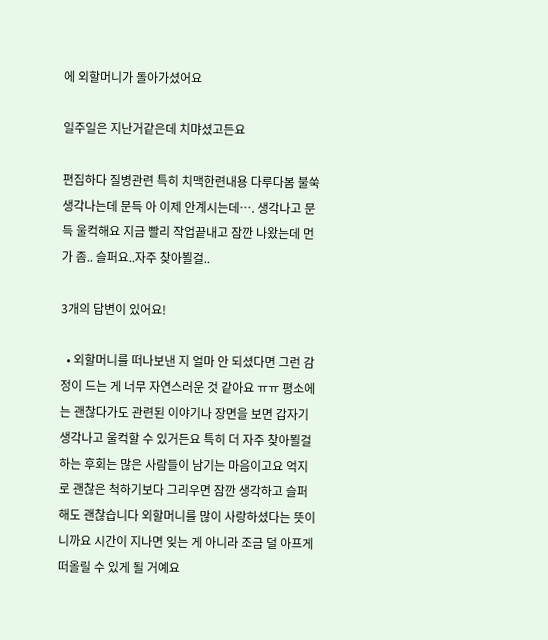에 외할머니가 돌아가셨어요

일주일은 지난거같은데 치먀셨고든요

편집하다 질병관련 특히 치맥한련내용 다루다봄 불쑥생각나는데 문득 아 이제 안계시는데…. 생각나고 문득 울컥해요 지금 빨리 작업끝내고 잠깐 나왔는데 먼가 좀.. 슬퍼요..자주 찾아뵐걸..

3개의 답변이 있어요!

  • 외할머니를 떠나보낸 지 얼마 안 되셨다면 그런 감정이 드는 게 너무 자연스러운 것 같아요 ㅠㅠ 평소에는 괜찮다가도 관련된 이야기나 장면을 보면 갑자기 생각나고 울컥할 수 있거든요 특히 더 자주 찾아뵐걸 하는 후회는 많은 사람들이 남기는 마음이고요 억지로 괜찮은 척하기보다 그리우면 잠깐 생각하고 슬퍼해도 괜찮습니다 외할머니를 많이 사랑하셨다는 뜻이니까요 시간이 지나면 잊는 게 아니라 조금 덜 아프게 떠올릴 수 있게 될 거예요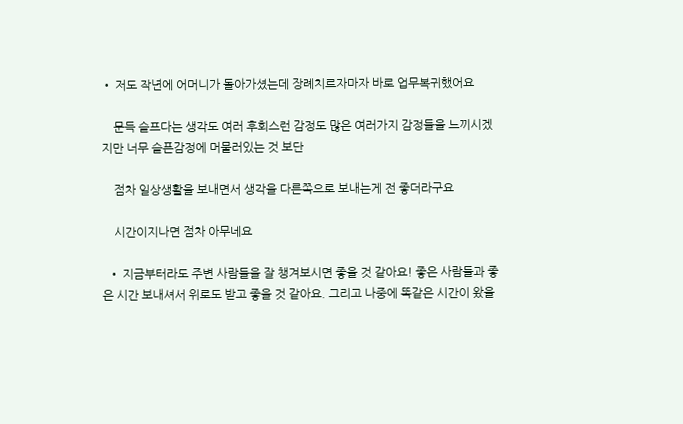• 저도 작년에 어머니가 돌아가셨는데 장례치르자마자 바로 업무복귀했어요

    문득 슬프다는 생각도 여러 후회스런 감정도 많은 여러가지 감정들을 느끼시겠지만 너무 슬픈감정에 머물러있는 것 보단

    점차 일상생활을 보내면서 생각을 다른쪽으로 보내는게 전 좋더라구요

    시간이지나면 점차 아무네요

  • 지금부터라도 주변 사람들을 잘 챙겨보시면 좋을 것 같아요! 좋은 사람들과 좋은 시간 보내셔서 위로도 받고 좋을 것 같아요. 그리고 나중에 똑같은 시간이 왔을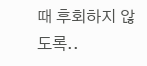때 후회하지 않도록..